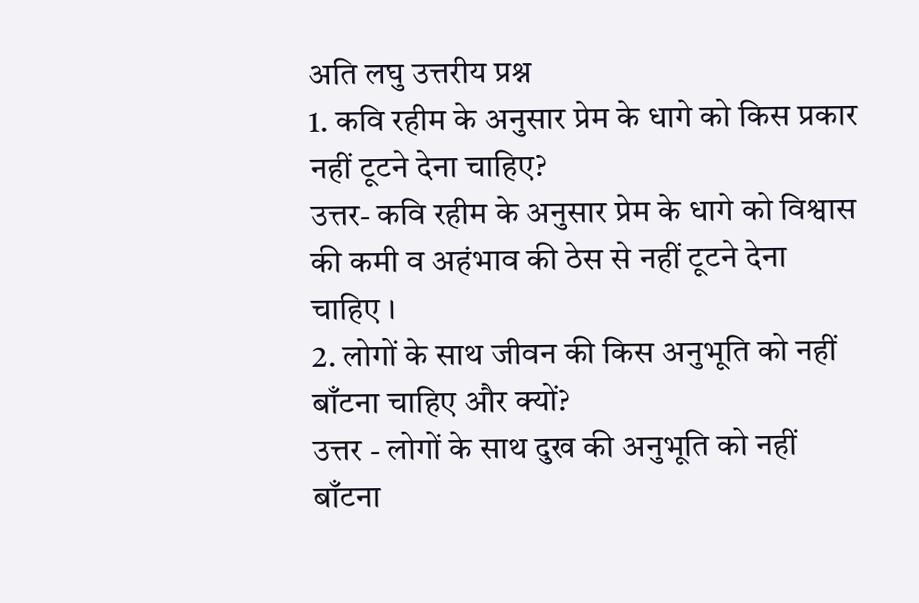अति लघु उत्तरीय प्रश्न
1. कवि रहीम के अनुसार प्रेम के धागे को किस प्रकार नहीं टूटने देना चाहिए?
उत्तर- कवि रहीम के अनुसार प्रेम के धागे को विश्वास की कमी व अहंभाव की ठेस से नहीं टूटने देना चाहिए ।
2. लोगों के साथ जीवन की किस अनुभूति को नहीं बाँटना चाहिए और क्यों?
उत्तर - लोगों के साथ दुख की अनुभूति को नहीं बाँटना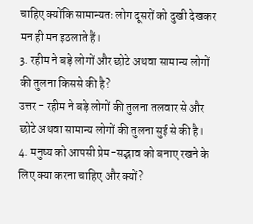चाहिए क्योंकि सामान्यतः लोग दूसरों को दुखी देखकर मन ही मन इठलाते हैं।
3. रहीम ने बड़े लोगों और छोटे अथवा सामान्य लोगों की तुलना किससे की है?
उत्तर - रहीम ने बड़े लोगों की तुलना तलवार से और छोटे अथवा सामान्य लोगों की तुलना सुई से की है।
4. मनुष्य को आपसी प्रेम-सद्भाव को बनाए रखने के लिए क्या करना चाहिए और क्यों?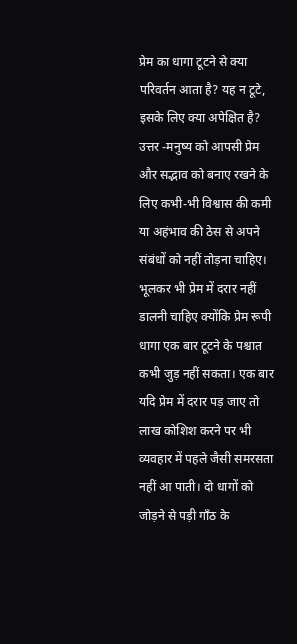प्रेम का धागा टूटने से क्या परिवर्तन आता है? यह न टूटे, इसके लिए क्या अपेक्षित है?
उत्तर -मनुष्य को आपसी प्रेम और सद्भाव को बनाए रखने के लिए कभी-भी विश्वास की कमी या अहंभाव की ठेस से अपने संबंधों को नहीं तोड़ना चाहिए। भूलकर भी प्रेम में दरार नहीं डालनी चाहिए क्योंकि प्रेम रूपी धागा एक बार टूटने के पश्चात कभी जुड़ नहीं सकता। एक बार यदि प्रेम में दरार पड़ जाए तो लाख कोशिश करने पर भी व्यवहार में पहले जैसी समरसता नहीं आ पाती। दो धागों को जोड़ने से पड़ी गाँठ के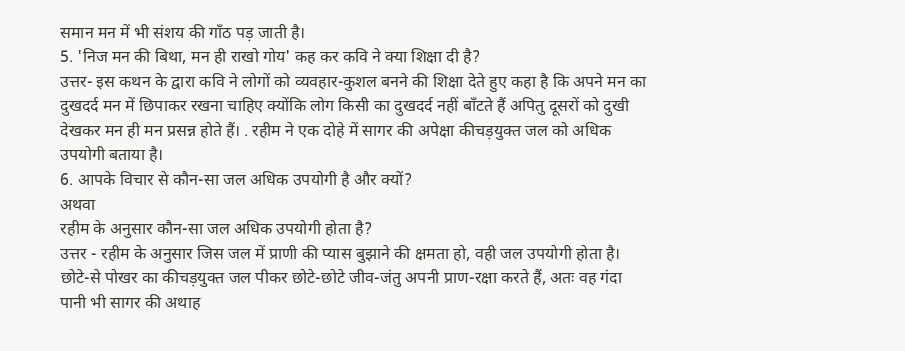समान मन में भी संशय की गाँठ पड़ जाती है।
5. 'निज मन की बिथा, मन ही राखो गोय' कह कर कवि ने क्या शिक्षा दी है?
उत्तर- इस कथन के द्वारा कवि ने लोगों को व्यवहार-कुशल बनने की शिक्षा देते हुए कहा है कि अपने मन का दुखदर्द मन में छिपाकर रखना चाहिए क्योंकि लोग किसी का दुखदर्द नहीं बाँटते हैं अपितु दूसरों को दुखी देखकर मन ही मन प्रसन्न होते हैं। . रहीम ने एक दोहे में सागर की अपेक्षा कीचड़युक्त जल को अधिक उपयोगी बताया है।
6. आपके विचार से कौन-सा जल अधिक उपयोगी है और क्यों?
अथवा
रहीम के अनुसार कौन-सा जल अधिक उपयोगी होता है?
उत्तर - रहीम के अनुसार जिस जल में प्राणी की प्यास बुझाने की क्षमता हो, वही जल उपयोगी होता है। छोटे-से पोखर का कीचड़युक्त जल पीकर छोटे-छोटे जीव-जंतु अपनी प्राण-रक्षा करते हैं, अतः वह गंदा पानी भी सागर की अथाह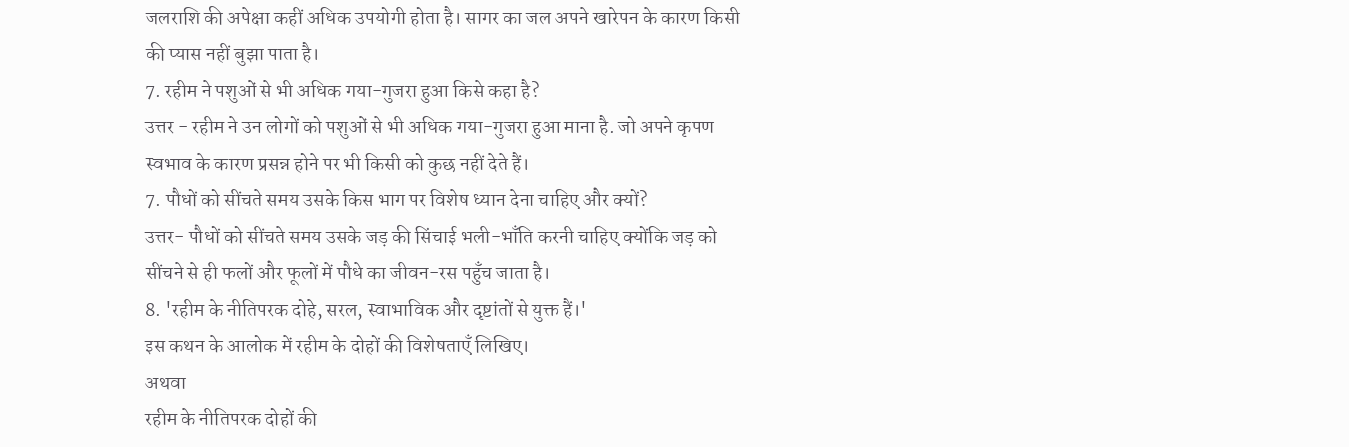जलराशि की अपेक्षा कहीं अधिक उपयोगी होता है। सागर का जल अपने खारेपन के कारण किसी की प्यास नहीं बुझा पाता है।
7. रहीम ने पशुओं से भी अधिक गया-गुजरा हुआ किसे कहा है?
उत्तर - रहीम ने उन लोगों को पशुओं से भी अधिक गया-गुजरा हुआ माना है. जो अपने कृपण स्वभाव के कारण प्रसन्न होने पर भी किसी को कुछ नहीं देते हैं।
7. पौधों को सींचते समय उसके किस भाग पर विशेष ध्यान देना चाहिए और क्यों?
उत्तर- पौधों को सींचते समय उसके जड़ की सिंचाई भली-भाँति करनी चाहिए क्योंकि जड़ को सींचने से ही फलों और फूलों में पौधे का जीवन-रस पहुँच जाता है।
8. 'रहीम के नीतिपरक दोहे, सरल, स्वाभाविक और दृष्टांतों से युक्त हैं।'
इस कथन के आलोक में रहीम के दोहों की विशेषताएँ लिखिए।
अथवा
रहीम के नीतिपरक दोहों की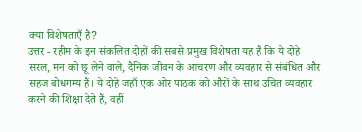क्या विशेषताएँ है?
उत्तर - रहीम के इन संकलित दोहों की सबसे प्रमुख विशेषता यह है कि ये दोहे सरल, मन को छू लेने वाले, दैनिक जीवन के आचरण और व्यवहार से संबंधित और सहज बोधगम्य हैं। ये दोहे जहाँ एक ओर पाठक को औरों के साथ उचित व्यवहार करने की शिक्षा देते हैं, वहीं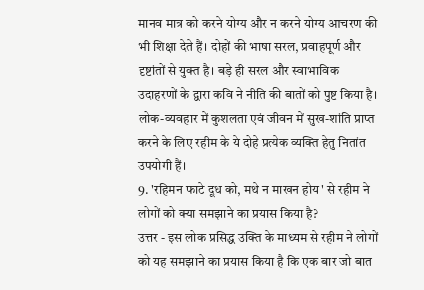मानव मात्र को करने योग्य और न करने योग्य आचरण की भी शिक्षा देते हैं। दोहों की भाषा सरल, प्रवाहपूर्ण और दृष्टांतों से युक्त है। बड़े ही सरल और स्वाभाविक उदाहरणों के द्वारा कवि ने नीति की बातों को पुष्ट किया है। लोक-व्यवहार में कुशलता एवं जीवन में सुख-शांति प्राप्त करने के लिए रहीम के ये दोहे प्रत्येक व्यक्ति हेतु नितांत उपयोगी हैं।
9. 'रहिमन फाटे दूध को, मथे न माखन होय' से रहीम ने लोगों को क्या समझाने का प्रयास किया है?
उत्तर - इस लोक प्रसिद्ध उक्ति के माध्यम से रहीम ने लोगों को यह समझाने का प्रयास किया है कि एक बार जो बात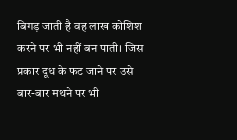बिगड़ जाती है वह लाख कोशिश करने पर भी नहीं बन पाती। जिस प्रकार दूध के फट जाने पर उसे बार-बार मथने पर भी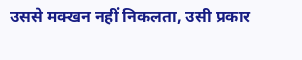उससे मक्खन नहीं निकलता, उसी प्रकार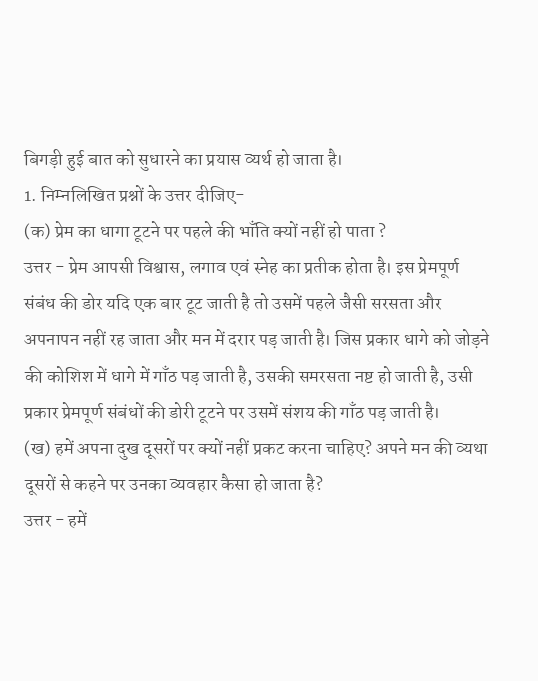बिगड़ी हुई बात को सुधारने का प्रयास व्यर्थ हो जाता है।
1. निम्नलिखित प्रश्नों के उत्तर दीजिए-
(क) प्रेम का धागा टूटने पर पहले की भाँति क्यों नहीं हो पाता ?
उत्तर - प्रेम आपसी विश्वास, लगाव एवं स्नेह का प्रतीक होता है। इस प्रेमपूर्ण संबंध की डोर यदि एक बार टूट जाती है तो उसमें पहले जैसी सरसता और अपनापन नहीं रह जाता और मन में दरार पड़ जाती है। जिस प्रकार धागे को जोड़ने की कोशिश में धागे में गाँठ पड़ जाती है, उसकी समरसता नष्ट हो जाती है, उसी प्रकार प्रेमपूर्ण संबंधों की डोरी टूटने पर उसमें संशय की गाँठ पड़ जाती है।
(ख) हमें अपना दुख दूसरों पर क्यों नहीं प्रकट करना चाहिए? अपने मन की व्यथा दूसरों से कहने पर उनका व्यवहार कैसा हो जाता है?
उत्तर - हमें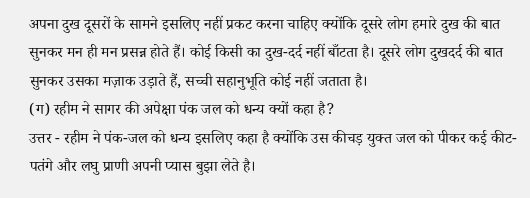अपना दुख दूसरों के सामने इसलिए नहीं प्रकट करना चाहिए क्योंकि दूसरे लोग हमारे दुख की बात सुनकर मन ही मन प्रसन्न होते हैं। कोई किसी का दुख-दर्द नहीं बाँटता है। दूसरे लोग दुखदर्द की बात सुनकर उसका मज़ाक उड़ाते हैं, सच्ची सहानुभूति कोई नहीं जताता है।
(ग) रहीम ने सागर की अपेक्षा पंक जल को धन्य क्यों कहा है?
उत्तर - रहीम ने पंक-जल को धन्य इसलिए कहा है क्योंकि उस कीचड़ युक्त जल को पीकर कई कीट-पतंगे और लघु प्राणी अपनी प्यास बुझा लेते है।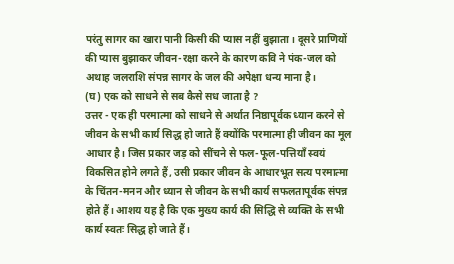परंतु सागर का खारा पानी किसी की प्यास नहीं बुझाता। दूसरे प्राणियों की प्यास बुझाकर जीवन-रक्षा करने के कारण कवि ने पंक-जल को अथाह जलराशि संपन्न सागर के जल की अपेक्षा धन्य माना है।
(घ) एक को साधने से सब कैसे सध जाता है ?
उत्तर - एक ही परमात्मा को साधने से अर्थात निष्ठापूर्वक ध्यान करने से जीवन के सभी कार्य सिद्ध हो जाते हैं क्योंकि परमात्मा ही जीवन का मूल आधार है। जिस प्रकार जड़ को सींचने से फल-फूल-पत्तियाँ स्वयं विकसित होने लगते हैं, उसी प्रकार जीवन के आधारभूत सत्य परमात्मा के चिंतन-मनन और ध्यान से जीवन के सभी कार्य सफलतापूर्वक संपन्न होते हैं। आशय यह है कि एक मुख्य कार्य की सिद्धि से व्यक्ति के सभी कार्य स्वतः सिद्ध हो जाते हैं।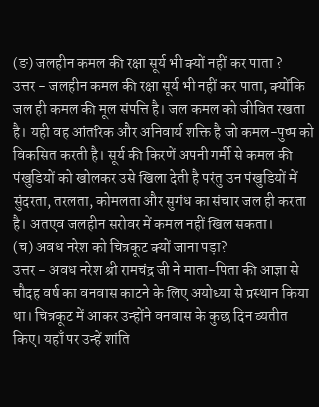(ङ) जलहीन कमल की रक्षा सूर्य भी क्यों नहीं कर पाता ?
उत्तर - जलहीन कमल की रक्षा सूर्य भी नहीं कर पाता, क्योंकि जल ही कमल की मूल संपत्ति है। जल कमल को जीवित रखता है। यही वह आंतरिक और अनिवार्य शक्ति है जो कमल-पुष्प को विकसित करती है। सूर्य की किरणें अपनी गर्मी से कमल की पंखुडियों को खोलकर उसे खिला देती है परंतु उन पंखुडियों में सुंदरता, तरलता, कोमलता और सुगंध का संचार जल ही करता है। अतएव जलहीन सरोवर में कमल नहीं खिल सकता।
(च) अवध नरेश को चित्रकूट क्यों जाना पड़ा?
उत्तर - अवध नरेश श्री रामचंद्र जी ने माता-पिता की आज्ञा से चौदह वर्ष का वनवास काटने के लिए अयोध्या से प्रस्थान किया था। चित्रकूट में आकर उन्होंने वनवास के कुछ दिन व्यतीत किए। यहाँ पर उन्हें शांति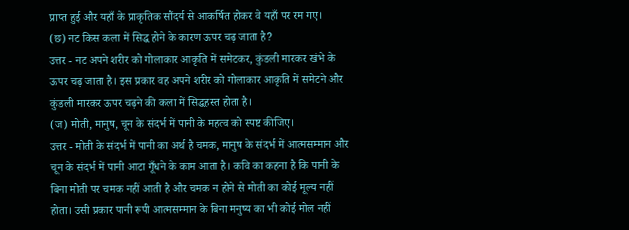प्राप्त हुई और यहाँ के प्राकृतिक सौंदर्य से आकर्षित होकर वे यहाँ पर रम गए।
(छ) नट किस कला में सिद्ध होने के कारण ऊपर चढ़ जाता है?
उत्तर - नट अपने शरीर को गोलाकार आकृति में समेटकर, कुंडली मारकर खंभे के ऊपर चढ़ जाता है। इस प्रकार वह अपने शरीर को गोलाकार आकृति में समेटने और कुंडली मारकर ऊपर चढ़ने की कला में सिद्धहस्त होता है।
(ज) मोती, मानुष, चून के संदर्भ में पानी के महत्व को स्पष्ट कीजिए।
उत्तर - मोती के संदर्भ में पानी का अर्थ है चमक, मानुष के संदर्भ में आत्मसम्मान और चून के संदर्भ में पानी आटा गूँधने के काम आता है। कवि का कहना है कि पानी के बिना मोती पर चमक नहीं आती है और चमक न होने से मोती का कोई मूल्य नहीं होता। उसी प्रकार पानी रूपी आत्मसम्मान के बिना मनुष्य का भी कोई मोल नहीं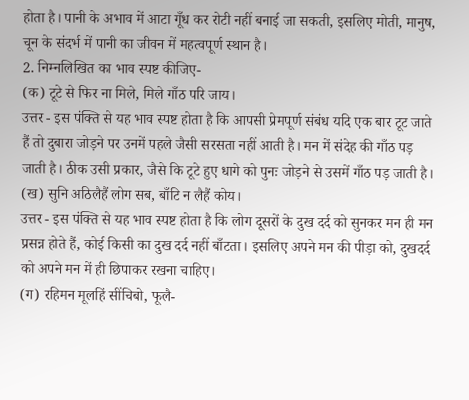होता है। पानी के अभाव में आटा गूँध कर रोटी नहीं बनाई जा सकती, इसलिए मोती, मानुष, चून के संदर्भ में पानी का जीवन में महत्वपूर्ण स्थान है।
2. निम्नलिखित का भाव स्पष्ट कीजिए-
(क) टूटे से फिर ना मिले, मिले गाँठ परि जाय।
उत्तर - इस पंक्ति से यह भाव स्पष्ट होता है कि आपसी प्रेमपूर्ण संबंध यदि एक बार टूट जाते हैं तो दुबारा जोड़ने पर उनमें पहले जैसी सरसता नहीं आती है। मन में संदेह की गाँठ पड़ जाती है। ठीक उसी प्रकार, जैसे कि टूटे हुए धागे को पुनः जोड़ने से उसमें गाँठ पड़ जाती है।
(ख) सुनि अठिलैहैं लोग सब, बाँटि न लैहैं कोय।
उत्तर - इस पंक्ति से यह भाव स्पष्ट होता है कि लोग दूसरों के दुख दर्द को सुनकर मन ही मन प्रसन्न होते हैं, कोई किसी का दुख दर्द नहीं बाँटता। इसलिए अपने मन की पीड़ा को, दुखदर्द को अपने मन में ही छिपाकर रखना चाहिए।
(ग) रहिमन मूलहिं सींचिबो, फूलै-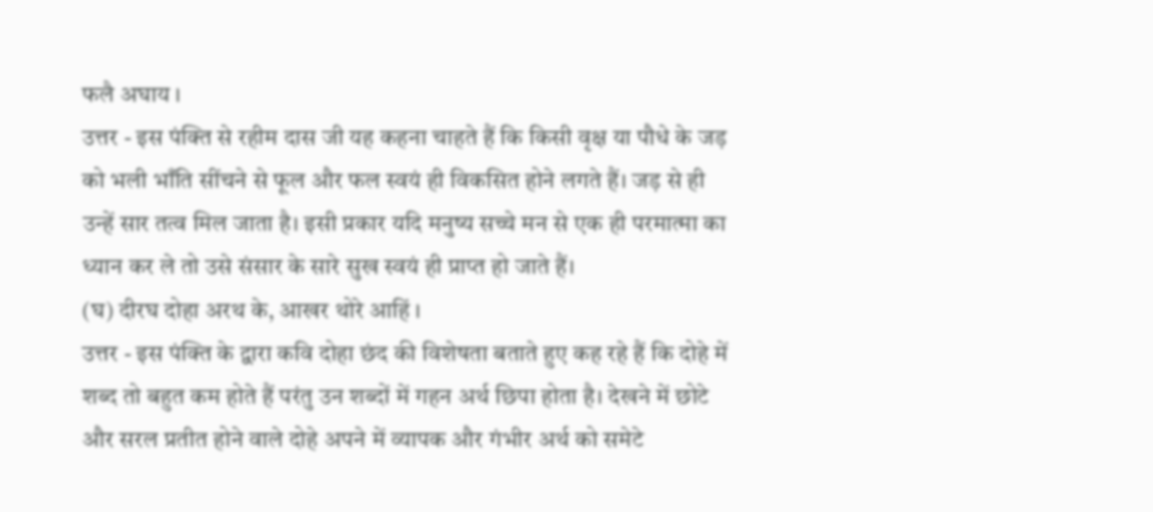फलै अघाय ।
उत्तर - इस पंक्ति से रहीम दास जी यह कहना चाहते हैं कि किसी वृक्ष या पौधे के जड़ को भली भाँति सींचने से फूल और फल स्वयं ही विकसित होने लगते हैं। जड़ से ही उन्हें सार तत्व मिल जाता है। इसी प्रकार यदि मनुष्य सच्चे मन से एक ही परमात्मा का ध्यान कर ले तो उसे संसार के सारे सुख स्वयं ही प्राप्त हो जाते हैं।
(घ) दीरघ दोहा अरथ के, आखर थोरे आहिं ।
उत्तर - इस पंक्ति के द्वारा कवि दोहा छंद की विशेषता बताते हुए कह रहे हैं कि दोहे में शब्द तो बहुत कम होते हैं परंतु उन शब्दों में गहन अर्थ छिपा होता है। देखने में छोटे और सरल प्रतीत होने वाले दोहे अपने में व्यापक और गंभीर अर्थ को समेटे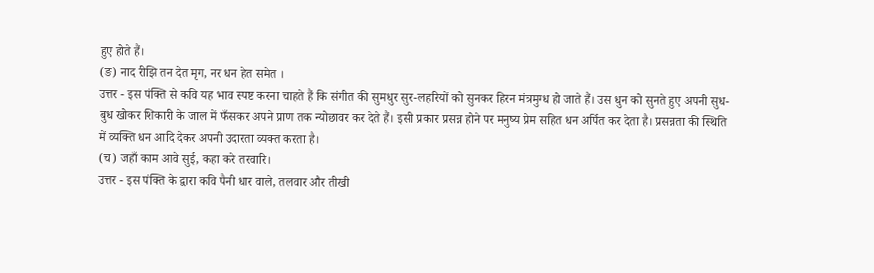हुए होते हैं।
(ङ) नाद रीझि तन देत मृग, नर धन हेत समेत ।
उत्तर - इस पंक्ति से कवि यह भाव स्पष्ट करना चाहते हैं कि संगीत की सुमधुर सुर-लहरियों को सुनकर हिरन मंत्रमुग्ध हो जाते हैं। उस धुन को सुनते हुए अपनी सुध-बुध खोकर शिकारी के जाल में फँसकर अपने प्राण तक न्योछावर कर देते हैं। इसी प्रकार प्रसन्न होने पर मनुष्य प्रेम सहित धन अर्पित कर देता है। प्रसन्नता की स्थिति में व्यक्ति धन आदि देकर अपनी उदारता व्यक्त करता है।
(च) जहाँ काम आवे सुई, कहा करे तरवारि।
उत्तर - इस पंक्ति के द्वारा कवि पैनी धार वाले, तलवार और तीखी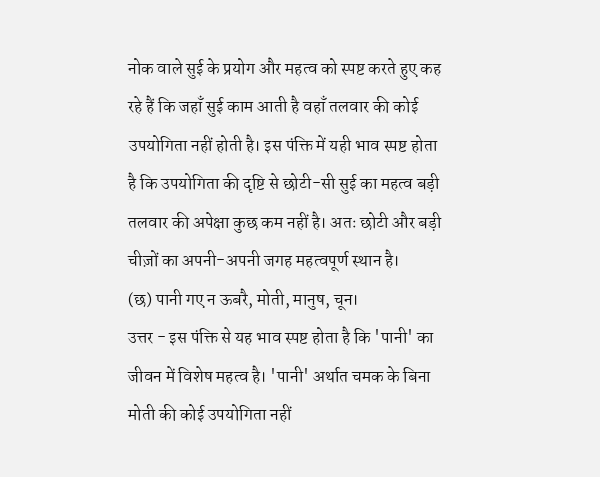नोक वाले सुई के प्रयोग और महत्व को स्पष्ट करते हुए कह रहे हैं कि जहाँ सुई काम आती है वहाँ तलवार की कोई उपयोगिता नहीं होती है। इस पंक्ति में यही भाव स्पष्ट होता है कि उपयोगिता की दृष्टि से छोटी-सी सुई का महत्व बड़ी तलवार की अपेक्षा कुछ कम नहीं है। अतः छोटी और बड़ी चीज़ों का अपनी-अपनी जगह महत्वपूर्ण स्थान है।
(छ) पानी गए न ऊबरै, मोती, मानुष, चून।
उत्तर - इस पंक्ति से यह भाव स्पष्ट होता है कि 'पानी' का जीवन में विशेष महत्व है। 'पानी' अर्थात चमक के बिना मोती की कोई उपयोगिता नहीं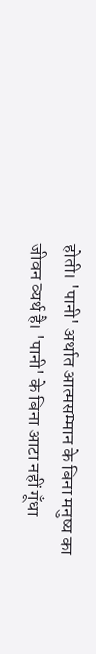होती। 'पानी' अर्थात आत्मसम्मान के बिना मनुष्य का जीवन व्यर्थ है। 'पानी' के बिना आटा नहीं गूँधा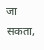जा सकता,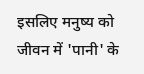इसलिए मनुष्य को जीवन में 'पानी' के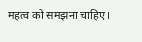महत्व को समझना चाहिए।